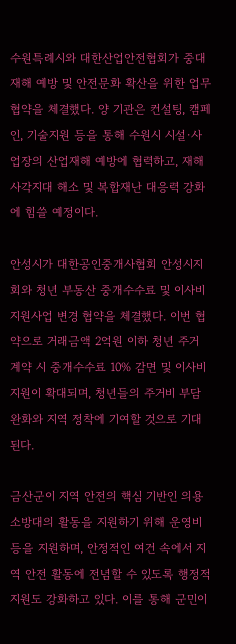수원특례시와 대한산업안전협회가 중대재해 예방 및 안전문화 확산을 위한 업무협약을 체결했다. 양 기관은 컨설팅, 캠페인, 기술지원 등을 통해 수원시 시설·사업장의 산업재해 예방에 협력하고, 재해 사각지대 해소 및 복합재난 대응력 강화에 힘쓸 예정이다.

안성시가 대한공인중개사협회 안성시지회와 청년 부동산 중개수수료 및 이사비 지원사업 변경 협약을 체결했다. 이번 협약으로 거래금액 2억원 이하 청년 주거 계약 시 중개수수료 10% 감면 및 이사비 지원이 확대되며, 청년들의 주거비 부담 완화와 지역 정착에 기여할 것으로 기대된다.

금산군이 지역 안전의 핵심 기반인 의용소방대의 활동을 지원하기 위해 운영비 등을 지원하며, 안정적인 여건 속에서 지역 안전 활동에 전념할 수 있도록 행정적 지원도 강화하고 있다. 이를 통해 군민이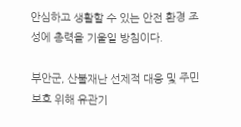안심하고 생활할 수 있는 안전 환경 조성에 총력을 기울일 방침이다.

부안군, 산불재난 선제적 대응 및 주민 보호 위해 유관기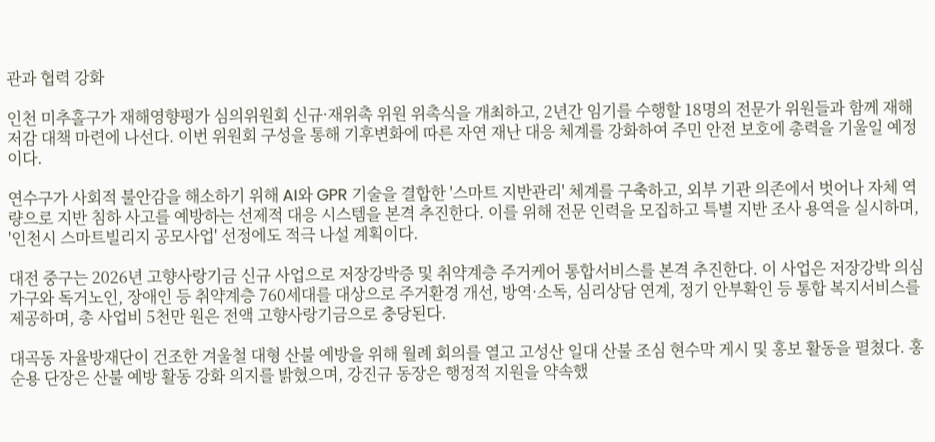관과 협력 강화

인천 미추홀구가 재해영향평가 심의위원회 신규·재위촉 위원 위촉식을 개최하고, 2년간 임기를 수행할 18명의 전문가 위원들과 함께 재해 저감 대책 마련에 나선다. 이번 위원회 구성을 통해 기후변화에 따른 자연 재난 대응 체계를 강화하여 주민 안전 보호에 총력을 기울일 예정이다.

연수구가 사회적 불안감을 해소하기 위해 AI와 GPR 기술을 결합한 '스마트 지반관리' 체계를 구축하고, 외부 기관 의존에서 벗어나 자체 역량으로 지반 침하 사고를 예방하는 선제적 대응 시스템을 본격 추진한다. 이를 위해 전문 인력을 모집하고 특별 지반 조사 용역을 실시하며, '인천시 스마트빌리지 공모사업' 선정에도 적극 나설 계획이다.

대전 중구는 2026년 고향사랑기금 신규 사업으로 저장강박증 및 취약계층 주거케어 통합서비스를 본격 추진한다. 이 사업은 저장강박 의심 가구와 독거노인, 장애인 등 취약계층 760세대를 대상으로 주거환경 개선, 방역·소독, 심리상담 연계, 정기 안부확인 등 통합 복지서비스를 제공하며, 총 사업비 5천만 원은 전액 고향사랑기금으로 충당된다.

대곡동 자율방재단이 건조한 겨울철 대형 산불 예방을 위해 월례 회의를 열고 고성산 일대 산불 조심 현수막 게시 및 홍보 활동을 펼쳤다. 홍순용 단장은 산불 예방 활동 강화 의지를 밝혔으며, 강진규 동장은 행정적 지원을 약속했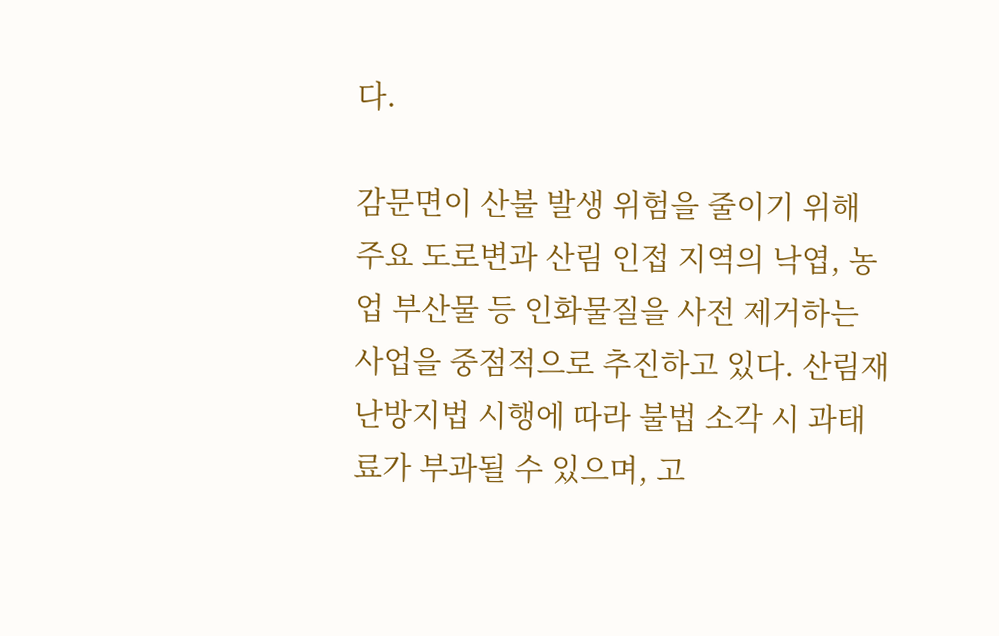다.

감문면이 산불 발생 위험을 줄이기 위해 주요 도로변과 산림 인접 지역의 낙엽, 농업 부산물 등 인화물질을 사전 제거하는 사업을 중점적으로 추진하고 있다. 산림재난방지법 시행에 따라 불법 소각 시 과태료가 부과될 수 있으며, 고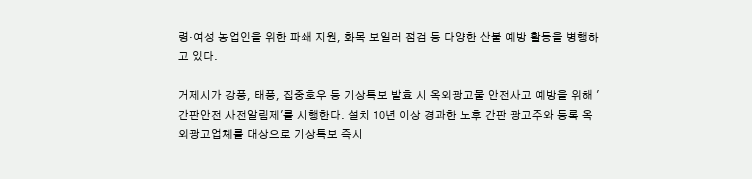령·여성 농업인을 위한 파쇄 지원, 화목 보일러 점검 등 다양한 산불 예방 활동을 병행하고 있다.

거제시가 강풍, 태풍, 집중호우 등 기상특보 발효 시 옥외광고물 안전사고 예방을 위해 '간판안전 사전알림제'를 시행한다. 설치 10년 이상 경과한 노후 간판 광고주와 등록 옥외광고업체를 대상으로 기상특보 즉시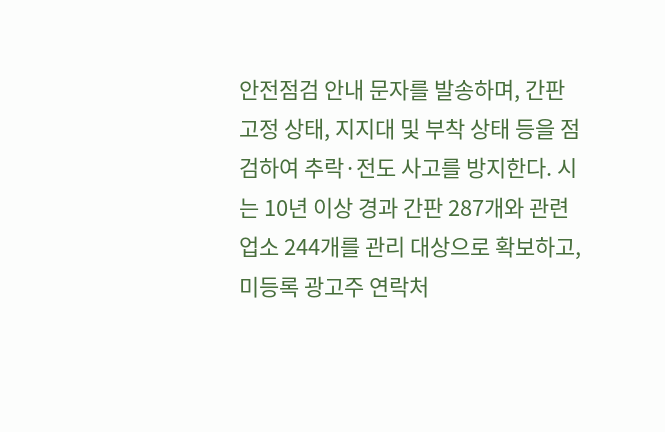안전점검 안내 문자를 발송하며, 간판 고정 상태, 지지대 및 부착 상태 등을 점검하여 추락·전도 사고를 방지한다. 시는 10년 이상 경과 간판 287개와 관련 업소 244개를 관리 대상으로 확보하고, 미등록 광고주 연락처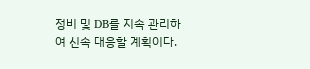정비 및 DB를 지속 관리하여 신속 대응할 계획이다.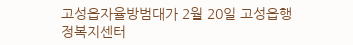고성읍자율방범대가 2월 20일 고성읍행정복지센터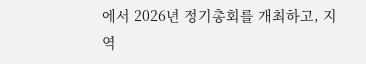에서 2026년 정기총회를 개최하고, 지역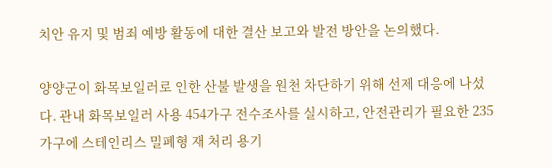치안 유지 및 범죄 예방 활동에 대한 결산 보고와 발전 방안을 논의했다.

양양군이 화목보일러로 인한 산불 발생을 원천 차단하기 위해 선제 대응에 나섰다. 관내 화목보일러 사용 454가구 전수조사를 실시하고, 안전관리가 필요한 235가구에 스테인리스 밀폐형 재 처리 용기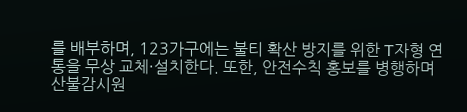를 배부하며, 123가구에는 불티 확산 방지를 위한 T자형 연통을 무상 교체·설치한다. 또한, 안전수칙 홍보를 병행하며 산불감시원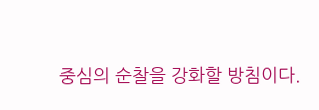중심의 순찰을 강화할 방침이다.